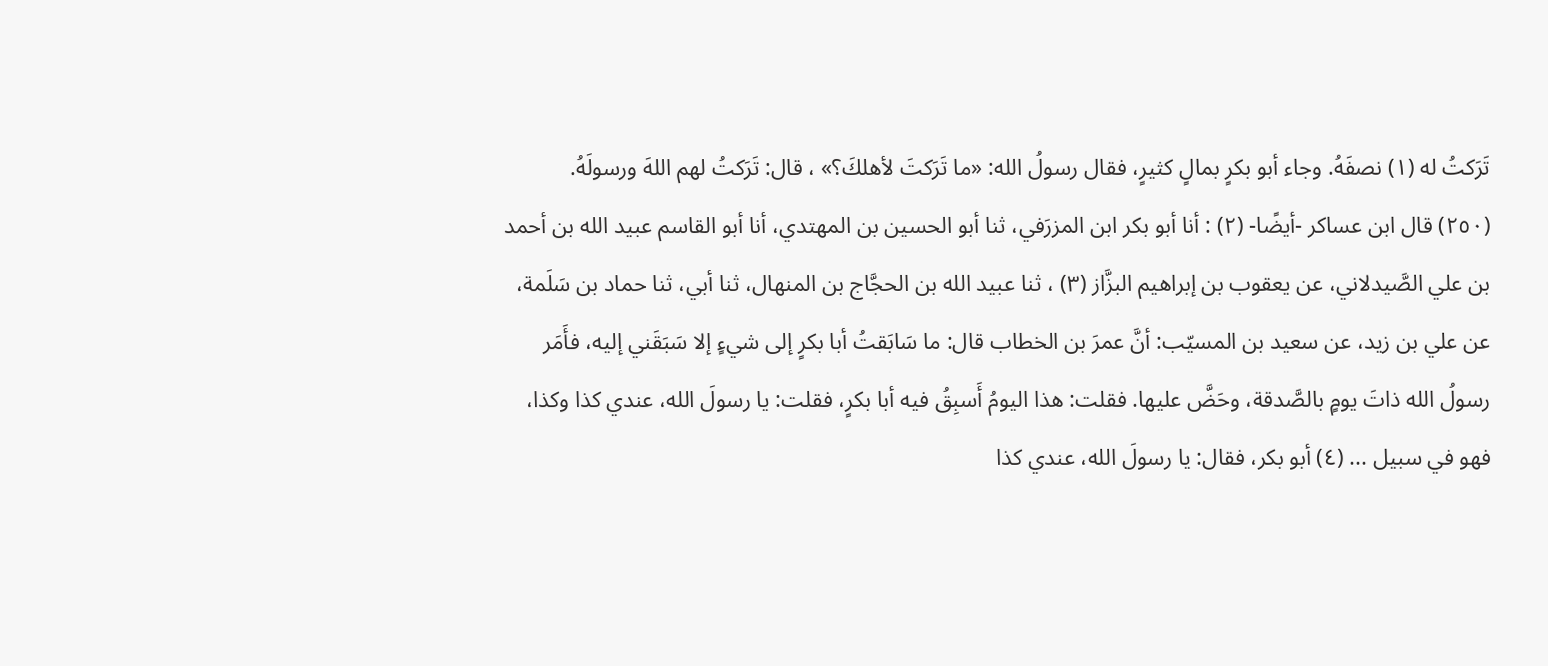تَرَكتُ له (١) نصفَهُ. وجاء أبو بكرٍ بمالٍ كثيرٍ، فقال رسولُ الله: «ما تَرَكتَ لأهلكَ؟» ، قال: تَرَكتُ لهم اللهَ ورسولَهُ.
(٢٥٠) قال ابن عساكر -أيضًا- (٢) : أنا أبو بكر ابن المزرَفي، ثنا أبو الحسين بن المهتدي، أنا أبو القاسم عبيد الله بن أحمد بن علي الصَّيدلاني، عن يعقوب بن إبراهيم البزَّاز (٣) ، ثنا عبيد الله بن الحجَّاج بن المنهال، ثنا أبي، ثنا حماد بن سَلَمة، عن علي بن زيد، عن سعيد بن المسيّب: أنَّ عمرَ بن الخطاب قال: ما سَابَقتُ أبا بكرٍ إلى شيءٍ إلا سَبَقَني إليه، فأَمَر رسولُ الله ذاتَ يومٍ بالصَّدقة، وحَضَّ عليها. فقلت: هذا اليومُ أَسبِقُ فيه أبا بكرٍ، فقلت: يا رسولَ الله، عندي كذا وكذا، فهو في سبيل ... (٤) أبو بكر، فقال: يا رسولَ الله، عندي كذا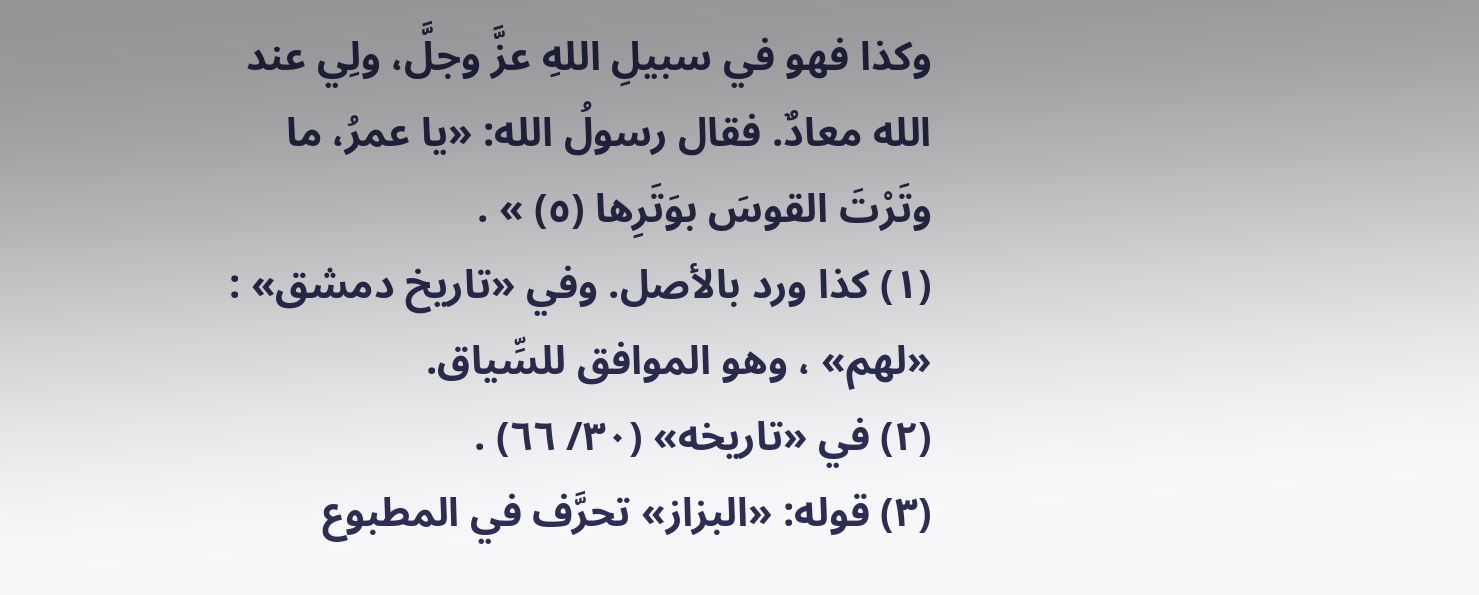وكذا فهو في سبيلِ اللهِ عزَّ وجلَّ، ولِي عند الله معادٌ. فقال رسولُ الله: «يا عمرُ، ما وتَرْتَ القوسَ بوَتَرِها (٥) » .
(١) كذا ورد بالأصل. وفي «تاريخ دمشق» : «لهم» ، وهو الموافق للسِّياق.
(٢) في «تاريخه» (٣٠/ ٦٦) .
(٣) قوله: «البزاز» تحرَّف في المطبوع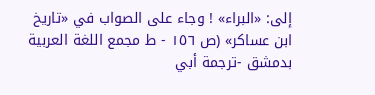إلى: «البراء» ! وجاء على الصواب في «تاريخ ابن عساكر» (ص ١٥٦ - ط مجمع اللغة العربية بدمشق -ترجمة أبي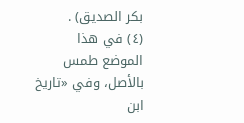بكر الصديق) .
(٤) في هذا الموضع طمس بالأصل، وفي «تاريخ ابن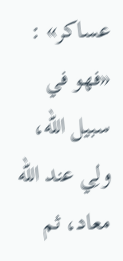عساكر» : «فهو في سبيل الله، ولِي عند الله معاد، ثم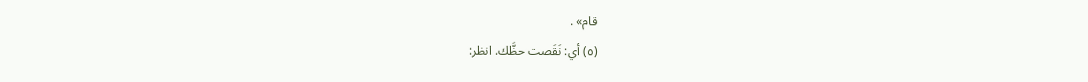قام» .
(٥) أي: نَقَصت حظَّك. انظر: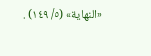«النهاية» (٥/ ١٤٩) .